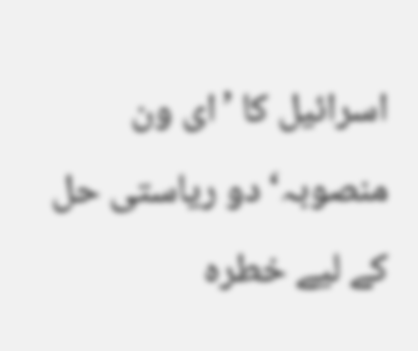اسرائیل کا ’ای ون منصوبہ‘ دو ریاستی حل کے لیے خطرہ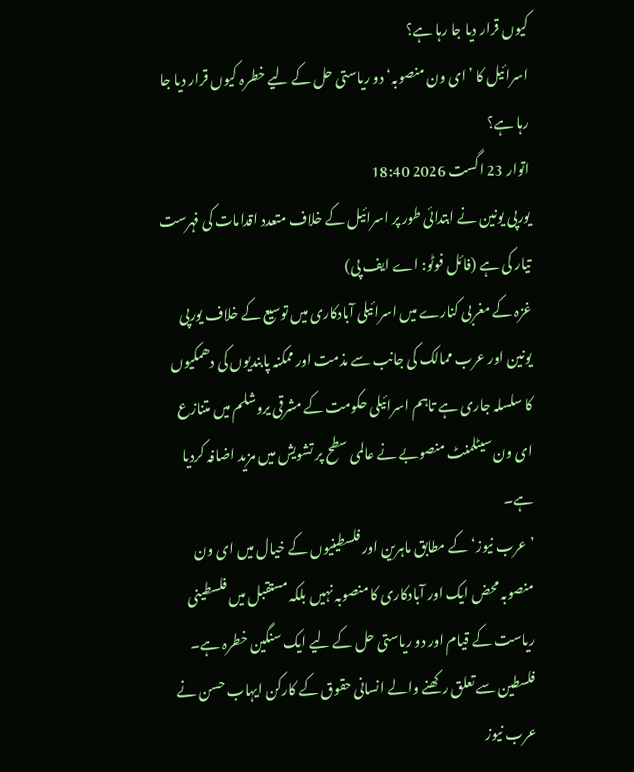کیوں قرار دیا جا رہا ہے؟
اسرائیل کا ’ای ون منصوبہ‘ دو ریاستی حل کے لیے خطرہ کیوں قرار دیا جا رہا ہے؟
اتوار 23 اگست 2026 18:40
یورپی یونین نے ابتدائی طور پر اسرائیل کے خلاف متعدد اقدامات کی فہرست تیار کی ہے (فائل فوٹو: اے ایف پی)
غزہ کے مغربی کنارے میں اسرائیلی آبادکاری میں توسیع کے خلاف یورپی یونین اور عرب ممالک کی جانب سے مذمت اور ممکنہ پابندیوں کی دھمکیوں کا سلسلہ جاری ہے تاہم اسرائیلی حکومت کے مشرقی یروشلم میں متنازع ای ون سیٹلمنٹ منصوبے نے عالمی سطح پر تشویش میں مزید اضافہ کردیا ہے۔
’عرب نیوز‘ کے مطابق ماہرین اور فلسطینیوں کے خیال میں ای ون منصوبہ محض ایک اور آبادکاری کا منصوبہ نہیں بلکہ مستقبل میں فلسطینی ریاست کے قیام اور دو ریاستی حل کے لیے ایک سنگین خطرہ ہے۔
فلسطین سے تعلق رکھنے والے انسانی حقوق کے کارکن ایہاب حسن نے عرب نیوز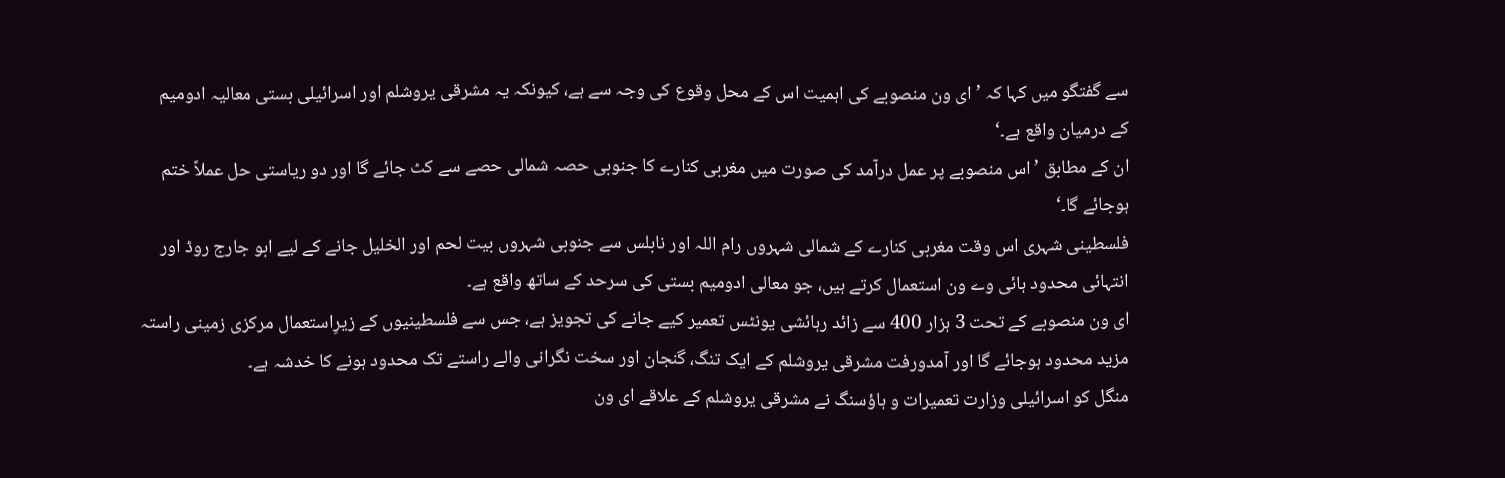سے گفتگو میں کہا کہ ’ای ون منصوبے کی اہمیت اس کے محل وقوع کی وجہ سے ہے، کیونکہ یہ مشرقی یروشلم اور اسرائیلی بستی معالیہ ادومیم کے درمیان واقع ہے۔‘
ان کے مطابق ’اس منصوبے پر عمل درآمد کی صورت میں مغربی کنارے کا جنوبی حصہ شمالی حصے سے کٹ جائے گا اور دو ریاستی حل عملاً ختم ہوجائے گا۔‘
فلسطینی شہری اس وقت مغربی کنارے کے شمالی شہروں رام اللہ اور نابلس سے جنوبی شہروں بیت لحم اور الخلیل جانے کے لیے ابو جارج روڈ اور انتہائی محدود ہائی وے ون استعمال کرتے ہیں، جو معالی ادومیم بستی کی سرحد کے ساتھ واقع ہے۔
ای ون منصوبے کے تحت 3 ہزار 400 سے زائد رہائشی یونٹس تعمیر کیے جانے کی تجویز ہے، جس سے فلسطینیوں کے زیرِاستعمال مرکزی زمینی راستہ مزید محدود ہوجائے گا اور آمدورفت مشرقی یروشلم کے ایک تنگ، گنجان اور سخت نگرانی والے راستے تک محدود ہونے کا خدشہ ہے۔
منگل کو اسرائیلی وزارت تعمیرات و ہاؤسنگ نے مشرقی یروشلم کے علاقے ای ون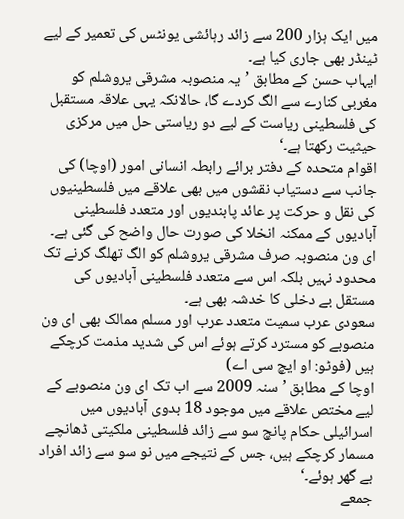میں ایک ہزار 200 سے زائد رہائشی یونٹس کی تعمیر کے لیے ٹینڈر بھی جاری کیا ہے۔
ایہاب حسن کے مطابق ’یہ منصوبہ مشرقی یروشلم کو مغربی کنارے سے الگ کردے گا، حالانکہ یہی علاقہ مستقبل کی فلسطینی ریاست کے لیے دو ریاستی حل میں مرکزی حیثیت رکھتا ہے۔‘
اقوام متحدہ کے دفتر برائے رابطہ انسانی امور (اوچا) کی جانب سے دستیاب نقشوں میں بھی علاقے میں فلسطینیوں کی نقل و حرکت پر عائد پابندیوں اور متعدد فلسطینی آبادیوں کے ممکنہ انخلا کی صورت حال واضح کی گئی ہے۔
ای ون منصوبہ صرف مشرقی یروشلم کو الگ تھلگ کرنے تک محدود نہیں بلکہ اس سے متعدد فلسطینی آبادیوں کی مستقل بے دخلی کا خدشہ بھی ہے۔
سعودی عرب سمیت متعدد عرب اور مسلم ممالک بھی ای ون منصوبے کو مسترد کرتے ہوئے اس کی شدید مذمت کرچکے ہیں (فوٹو: او ایچ سی اے)
اوچا کے مطابق ’سنہ 2009 سے اب تک ای ون منصوبے کے لیے مختص علاقے میں موجود 18 بدوی آبادیوں میں اسرائیلی حکام پانچ سو سے زائد فلسطینی ملکیتی ڈھانچے مسمار کرچکے ہیں، جس کے نتیجے میں نو سو سے زائد افراد بے گھر ہوئے۔‘
جمعے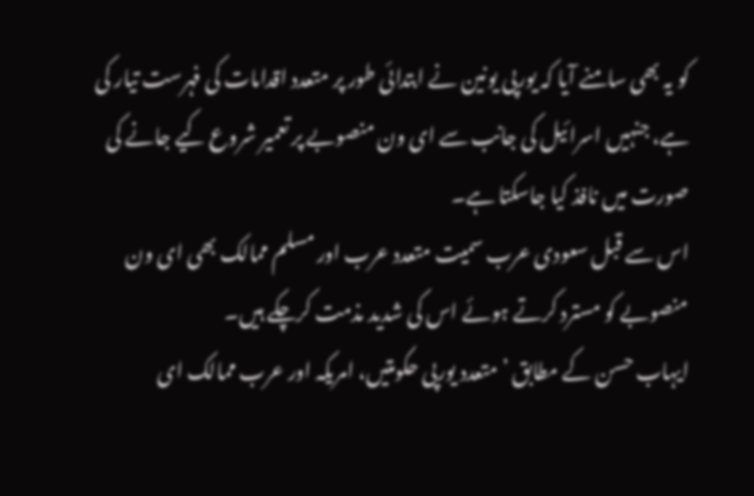کو یہ بھی سامنے آیا کہ یورپی یونین نے ابتدائی طور پر متعدد اقدامات کی فہرست تیار کی ہے، جنہیں اسرائیل کی جانب سے ای ون منصوبے پر تعمیر شروع کیے جانے کی صورت میں نافذ کیا جاسکتا ہے۔
اس سے قبل سعودی عرب سمیت متعدد عرب اور مسلم ممالک بھی ای ون منصوبے کو مسترد کرتے ہوئے اس کی شدید مذمت کرچکے ہیں۔
ایہاب حسن کے مطابق ’متعدد یورپی حکومتیں، امریکہ اور عرب ممالک ای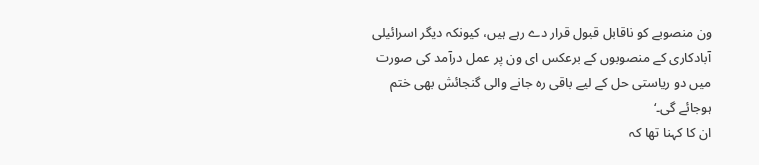ون منصوبے کو ناقابل قبول قرار دے رہے ہیں، کیونکہ دیگر اسرائیلی آبادکاری کے منصوبوں کے برعکس ای ون پر عمل درآمد کی صورت میں دو ریاستی حل کے لیے باقی رہ جانے والی گنجائش بھی ختم ہوجائے گی۔‘
ان کا کہنا تھا کہ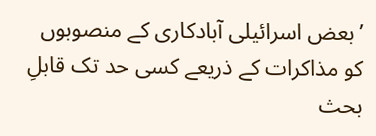’بعض اسرائیلی آبادکاری کے منصوبوں کو مذاکرات کے ذریعے کسی حد تک قابلِ بحث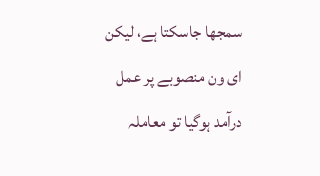سمجھا جاسکتا ہے، لیکن ای ون منصوبے پر عمل درآمد ہوگیا تو معاملہ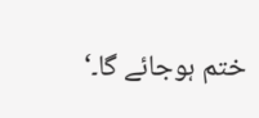ختم ہوجائے گا۔‘